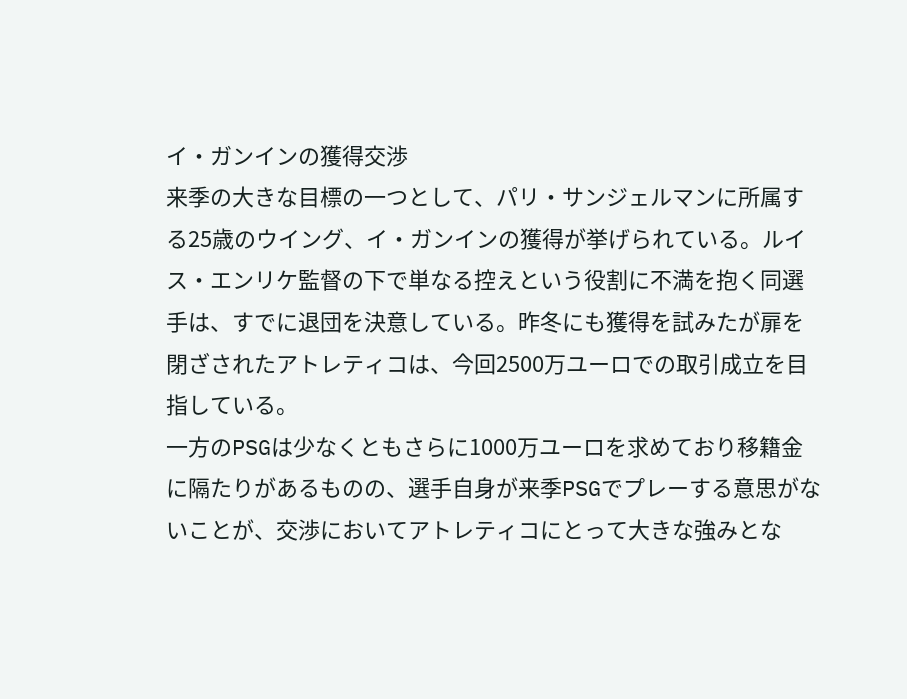イ・ガンインの獲得交渉
来季の大きな目標の一つとして、パリ・サンジェルマンに所属する25歳のウイング、イ・ガンインの獲得が挙げられている。ルイス・エンリケ監督の下で単なる控えという役割に不満を抱く同選手は、すでに退団を決意している。昨冬にも獲得を試みたが扉を閉ざされたアトレティコは、今回2500万ユーロでの取引成立を目指している。
一方のPSGは少なくともさらに1000万ユーロを求めており移籍金に隔たりがあるものの、選手自身が来季PSGでプレーする意思がないことが、交渉においてアトレティコにとって大きな強みとな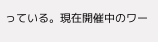っている。現在開催中のワー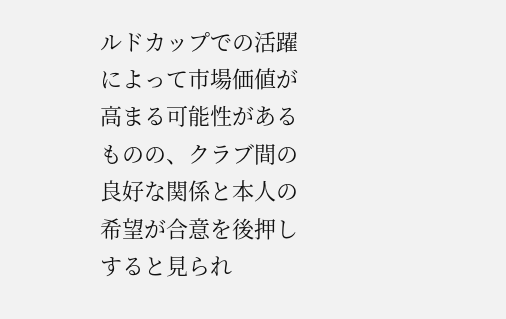ルドカップでの活躍によって市場価値が高まる可能性があるものの、クラブ間の良好な関係と本人の希望が合意を後押しすると見られ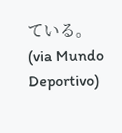ている。(via Mundo Deportivo)